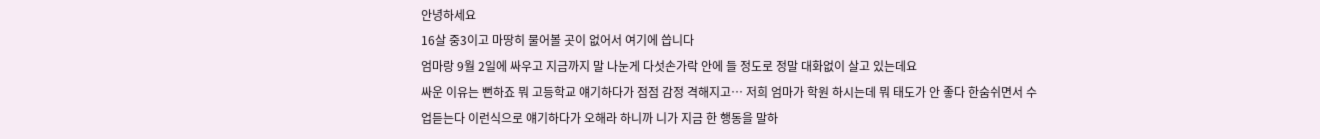안녕하세요
16살 중3이고 마땅히 물어볼 곳이 없어서 여기에 씁니다
엄마랑 9월 2일에 싸우고 지금까지 말 나눈게 다섯손가락 안에 들 정도로 정말 대화없이 살고 있는데요
싸운 이유는 뻔하죠 뭐 고등학교 얘기하다가 점점 감정 격해지고… 저희 엄마가 학원 하시는데 뭐 태도가 안 좋다 한숨쉬면서 수업듣는다 이런식으로 얘기하다가 오해라 하니까 니가 지금 한 행동을 말하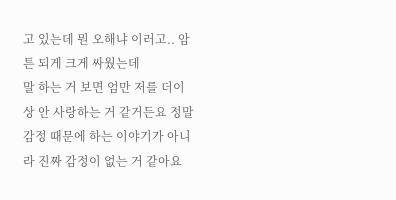고 있는데 뭔 오해냐 이러고.. 암튼 되게 크게 싸웠는데
말 하는 거 보면 엄만 저를 더이상 안 사랑하는 거 같거든요 정말 감정 때문에 하는 이야기가 아니라 진짜 감정이 없는 거 같아요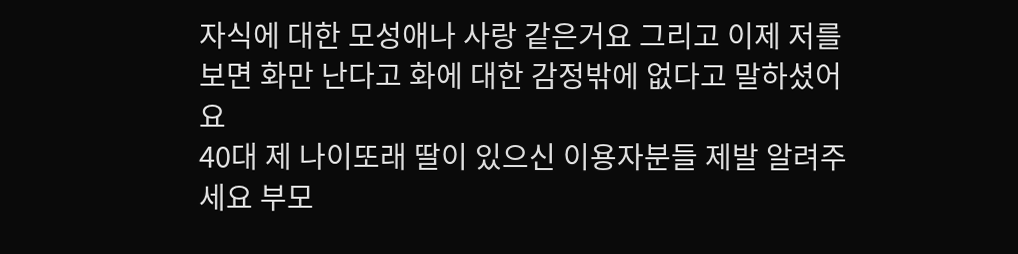자식에 대한 모성애나 사랑 같은거요 그리고 이제 저를 보면 화만 난다고 화에 대한 감정밖에 없다고 말하셨어요
40대 제 나이또래 딸이 있으신 이용자분들 제발 알려주세요 부모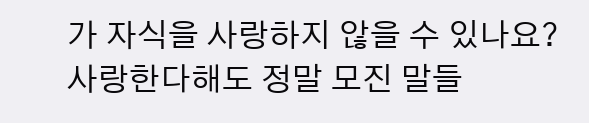가 자식을 사랑하지 않을 수 있나요?
사랑한다해도 정말 모진 말들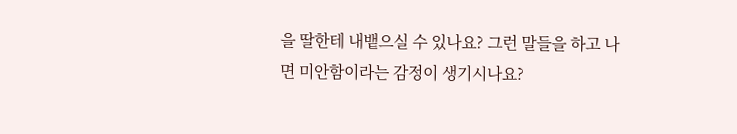을 딸한테 내뱉으실 수 있나요? 그런 말들을 하고 나면 미안함이라는 감정이 생기시나요?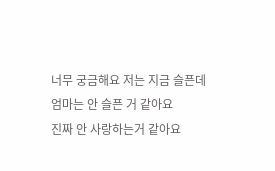너무 궁금해요 저는 지금 슬픈데 엄마는 안 슬픈 거 같아요
진짜 안 사랑하는거 같아요